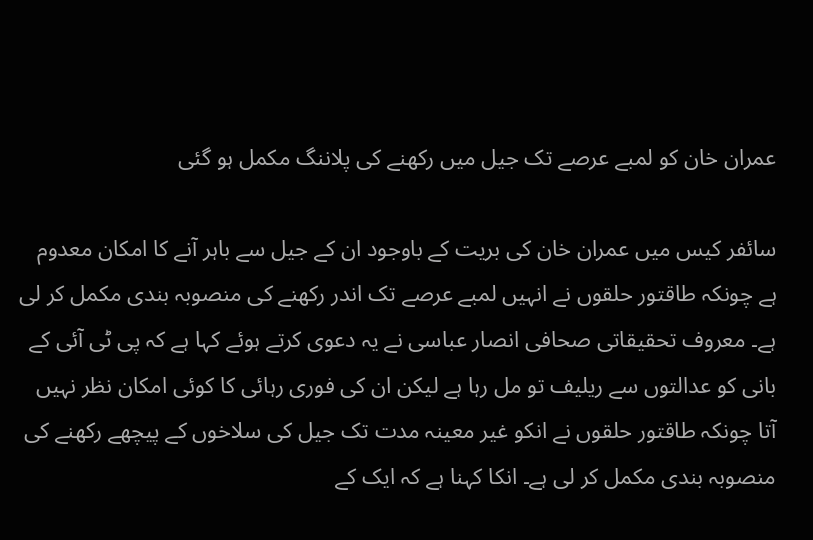عمران خان کو لمبے عرصے تک جیل میں رکھنے کی پلاننگ مکمل ہو گئی

سائفر کیس میں عمران خان کی بریت کے باوجود ان کے جیل سے باہر آنے کا امکان معدوم ہے چونکہ طاقتور حلقوں نے انہیں لمبے عرصے تک اندر رکھنے کی منصوبہ بندی مکمل کر لی ہے۔ معروف تحقیقاتی صحافی انصار عباسی نے یہ دعوی کرتے ہوئے کہا ہے کہ پی ٹی آئی کے بانی کو عدالتوں سے ریلیف تو مل رہا ہے لیکن ان کی فوری رہائی کا کوئی امکان نظر نہیں آتا چونکہ طاقتور حلقوں نے انکو غیر معینہ مدت تک جیل کی سلاخوں کے پیچھے رکھنے کی منصوبہ بندی مکمل کر لی ہے۔ انکا کہنا ہے کہ ایک کے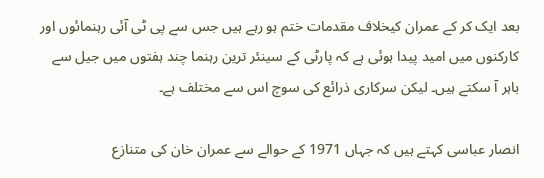بعد ایک کر کے عمران کیخلاف مقدمات ختم ہو رہے ہیں جس سے پی ٹی آئی رہنمائوں اور کارکنوں میں امید پیدا ہوئی ہے کہ پارٹی کے سینئر ترین رہنما چند ہفتوں میں جیل سے باہر آ سکتے ہیں۔ لیکن سرکاری ذرائع کی سوچ اس سے مختلف ہے۔

انصار عباسی کہتے ہیں کہ جہاں 1971 کے حوالے سے عمران خان کی متنازع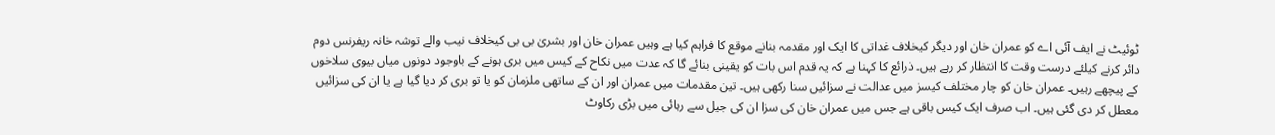ٹوئیٹ نے ایف آئی اے کو عمران خان اور دیگر کیخلاف غداتی کا ایک اور مقدمہ بنانے موقع کا فراہم کیا ہے وہیں عمران خان اور بشریٰ بی بی کیخلاف نیب والے توشہ خانہ ریفرنس دوم دائر کرنے کیلئے درست وقت کا انتظار کر رہے ہیں۔ ذرائع کا کہنا ہے کہ یہ قدم اس بات کو یقینی بنائے گا کہ عدت میں نکاح کے کیس میں بری ہونے کے باوجود دونوں میاں بیوی سلاخوں کے پیچھے رہیں۔ عمران خان کو چار مختلف کیسز میں عدالت نے سزائیں سنا رکھی ہیں۔ تین مقدمات میں عمران اور ان کے ساتھی ملزمان کو یا تو بری کر دیا گیا ہے یا ان کی سزائیں معطل کر دی گئی ہیں۔ اب صرف ایک کیس باقی ہے جس میں عمران خان کی سزا ان کی جیل سے رہائی میں بڑی رکاوٹ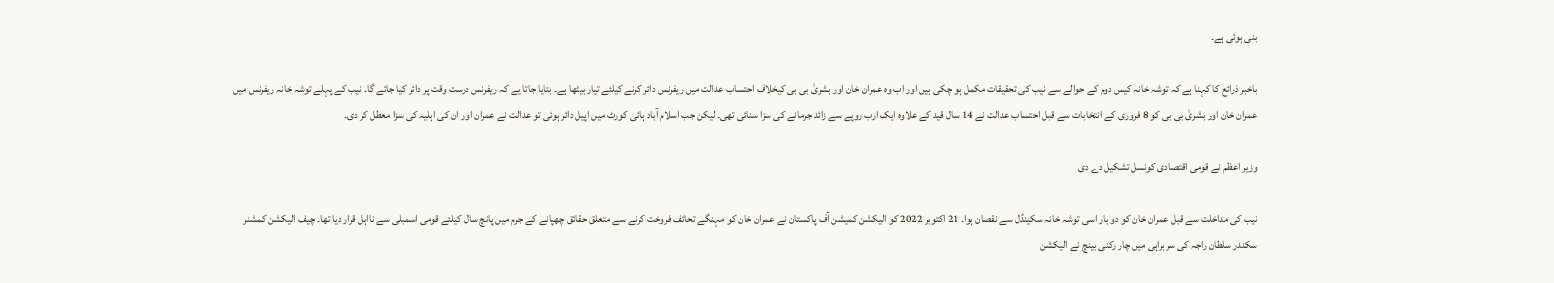بنی ہوئی ہے۔

باخبر ذرائع کا کہنا ہے کہ توشہ خانہ کیس دوم کے حوالے سے نیب کی تحقیقات مکمل ہو چکی ہیں اور اب وہ عمران خان اور بشریٰ بی بی کیخلاف احتساب عدالت میں ریفرنس دائر کرنے کیلئے تیار بیٹھا ہے۔ بتایا جاتا یے کہ ریفرنس درست وقت پر دائر کیا جائے گا۔ نیب کے پہلے توشہ خانہ ریفرنس میں عمران خان اور بشریٰ بی بی کو 8 فروری کے انتخابات سے قبل احتساب عدالت نے 14 سال قید کے علاوہ ایک ارب روپے سے زائد جرمانے کی سزا سنائی تھی۔ لیکن جب اسلام آباد ہائی کورٹ میں اپیل دائر ہوئی تو عدالت نے عمران اور ان کی اہلیہ کی سزا معطل کر دی۔

وزیر اعظم نے قومی اقتصادی کونسل تشکیل دے دی

نیب کی مداخلت سے قبل عمران خان کو دو بار اسی توشہ خانہ سکینڈل سے نقصان ہوا۔ 21 اکتوبر 2022 کو الیکشن کمیشن آف پاکستان نے عمران خان کو مہنگے تحائف فروخت کرنے سے متعلق حقائق چھپانے کے جرم میں پانچ سال کیلئے قومی اسمبلی سے نااہل قرار دیا تھا۔ چیف الیکشن کمشنر سکندر سلطان راجہ کی سربراہی میں چار رکنی بینچ نے الیکشن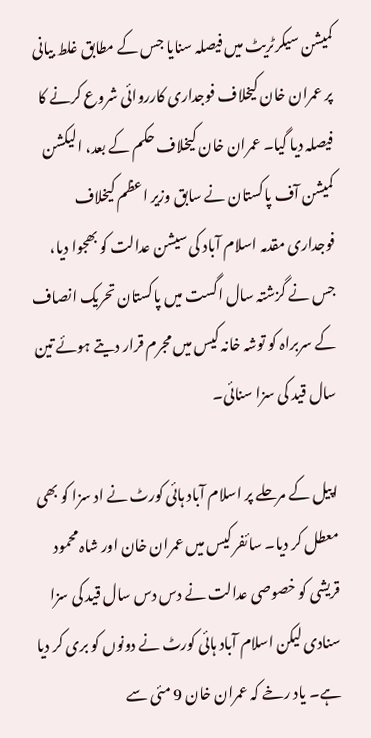کمیشن سیکرٹریٹ میں فیصلہ سنایا جس کے مطابق غلط بیانی پر عمران خان کیخلاف فوجداری کارروائی شروع کرنے کا فیصلہ دیا گیا۔ عمران خان کیخلاف حکم کے بعد، الیکشن کمیشن آف پاکستان نے سابق وزیر اعظم کیخلاف فوجداری مقدمہ اسلام آباد کی سیشن عدالت کو بھجوا دیا، جس نے گزشتہ سال اگست میں پاکستان تحریک انصاف کے سربراہ کو توشہ خانہ کیس میں مجرم قرار دیتے ہوئے تین سال قید کی سزا سنائی۔

اپیل کے مرحلے پر اسلام آباد ہائی کورٹ نے اد سزا کو بھی معطل کر دیا۔ سائفر کیس میں عمران خان اور شاہ محمود قریشی کو خصوصی عدالت نے دس دس سال قید کی سزا سنادی لیکن اسلام آباد ہائی کورٹ نے دونوں کو بری کر دیا ہے۔ یاد رخے کہ عمران خان 9 مئی سے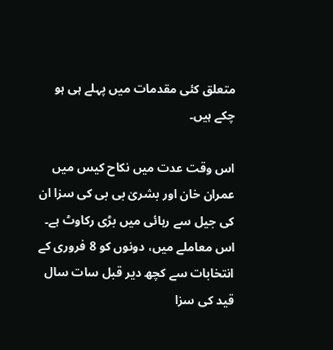متعلق کئی مقدمات میں پہلے ہی ہو چکے ہیں۔

اس وقت عدت میں نکاح کیس میں عمران خان اور بشریٰ بی بی کی سزا ان کی جیل سے رہائی میں بڑی رکاوٹ ہے۔ اس معاملے میں، دونوں کو 8 فروری کے انتخابات سے کچھ دیر قبل سات سال قید کی سزا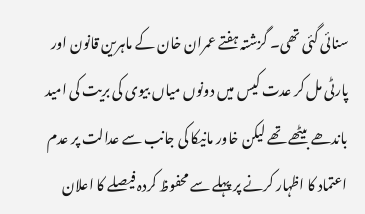سنائی گئی تھی۔ گزشتہ ہفتے عمران خان کے ماہرین قانون اور پارٹی مل کر عدت کیس میں دونوں میاں بیوی کی بریت کی امید باندھے بیٹھے تھے لیکن خاور مانیکا کی جانب سے عدالت پر عدم اعتماد کا اظہار کرنے پر پہلے سے محفوظ کردہ فیصلے کا اعلان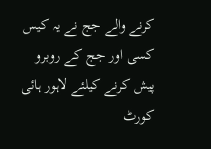کرنے والے جج نے یہ کیس کسی اور جج کے روبرو پیش کرنے کیلئے لاہور ہائی کورٹ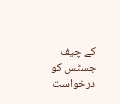کے چیف جسٹس کو درخواست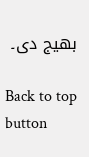بھیج دی۔

Back to top button